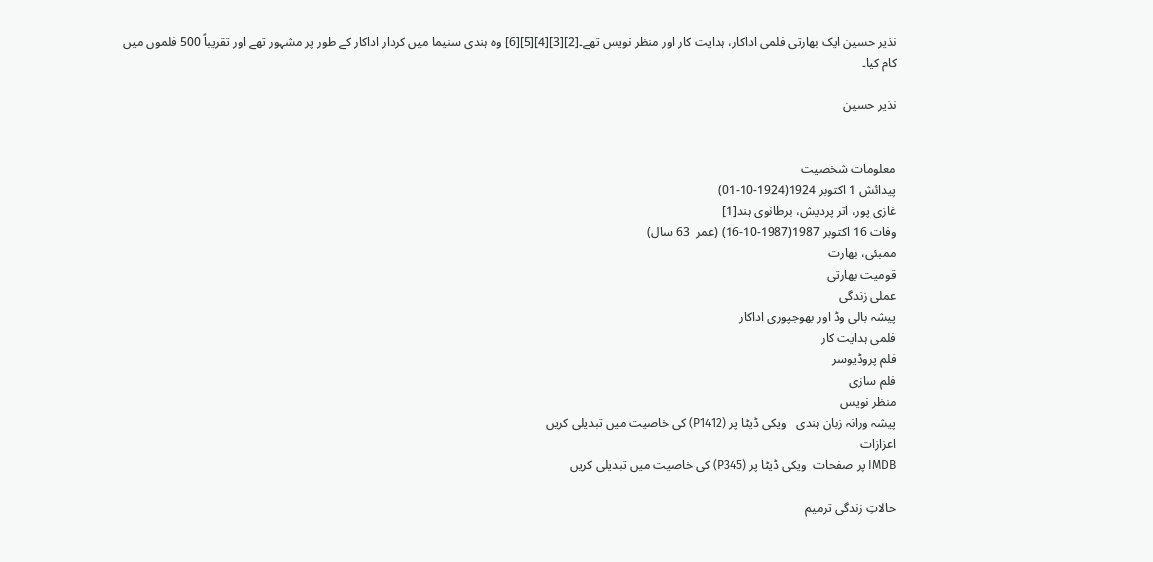نذیر حسین ایک بھارتی فلمی اداکار، ہدایت کار اور منظر نویس تھے۔[2][3][4][5][6] وہ ہندی سنیما میں کردار اداکار کے طور پر مشہور تھے اور تقریباً 500 فلموں میں کام کیا۔

نذیر حسین


معلومات شخصیت
پیدائش 1 اکتوبر 1924(1924-10-01)
غازی پور، اتر پردیش، برطانوی ہند[1]
وفات 16 اکتوبر 1987(1987-10-16) (عمر  63 سال)
ممبئی، بھارت
قومیت بھارتی
عملی زندگی
پیشہ بالی وڈ اور بھوجپوری اداکار
فلمی ہدایت کار
فلم پروڈیوسر
فلم سازی
منظر نویس
پیشہ ورانہ زبان ہندی   ویکی ڈیٹا پر (P1412) کی خاصیت میں تبدیلی کریں
اعزازات
IMDB پر صفحات  ویکی ڈیٹا پر (P345) کی خاصیت میں تبدیلی کریں

حالاتِ زندگی ترمیم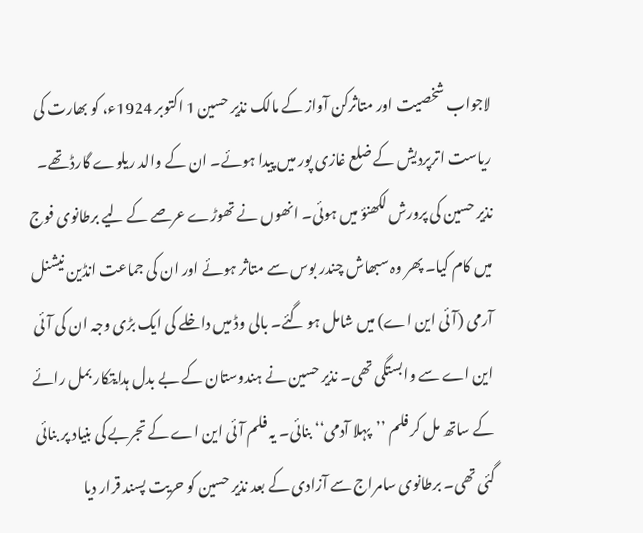لاجواب شخصیت اور متاثرکن آواز کے مالک نذیر حسین 1 اکتوبر 1924ء، کو بھارت کی ریاست اترپردیش کے ضلع غازی پور میں پیدا ہوئے۔ ان کے والد ریلوے گارڈ تھے۔ نذیر حسین کی پرورش لکھنؤ میں ہوئی۔ انھوں نے تھوڑے عرصے کے لیے برطانوی فوج میں کام کیا۔ پھر وہ سبھاش چندر بوس سے متاثر ہوئے اور ان کی جماعت انڈین نیشنل آرمی (آئی این اے) میں شامل ہو گئے۔ بالی وڈ میں داخلے کی ایک بڑی وجہ ان کی آئی این اے سے وابستگی تھی۔ نذیر حسین نے ہندوستان کے بے بدل ہدایتکار بمل رائے کے ساتھ مل کر فلم ’’پہلا آدمی‘‘ بنائی۔ یہ فلم آئی این اے کے تجربے کی بنیاد پر بنائی گئی تھی۔ برطانوی سامراج سے آزادی کے بعد نذیر حسین کو حریت پسند قرار دیا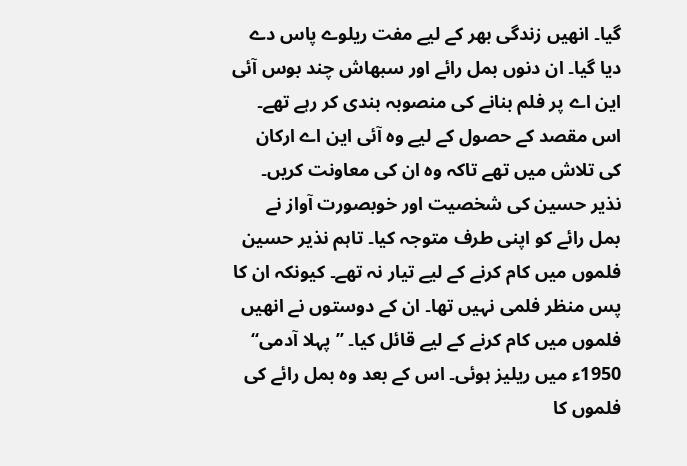گیا۔ انھیں زندگی بھر کے لیے مفت ریلوے پاس دے دیا گیا۔ ان دنوں بمل رائے اور سبھاش چند بوس آئی این اے پر فلم بنانے کی منصوبہ بندی کر رہے تھے۔ اس مقصد کے حصول کے لیے وہ آئی این اے ارکان کی تلاش میں تھے تاکہ وہ ان کی معاونت کریں۔ نذیر حسین کی شخصیت اور خوبصورت آواز نے بمل رائے کو اپنی طرف متوجہ کیا۔ تاہم نذیر حسین فلموں میں کام کرنے کے لیے تیار نہ تھے۔ کیونکہ ان کا پس منظر فلمی نہیں تھا۔ ان کے دوستوں نے انھیں فلموں میں کام کرنے کے لیے قائل کیا۔ ’’پہلا آدمی‘‘ 1950ء میں ریلیز ہوئی۔ اس کے بعد وہ بمل رائے کی فلموں کا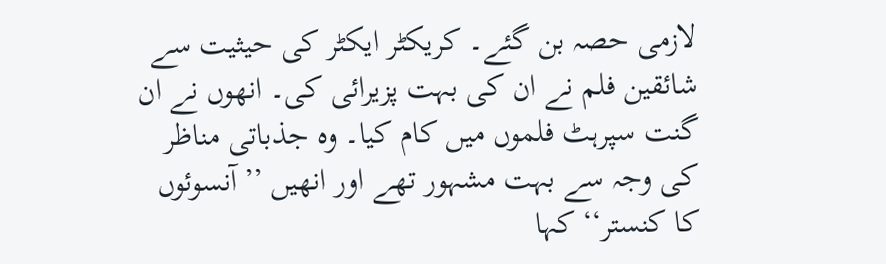لازمی حصہ بن گئے۔ کریکٹر ایکٹر کی حیثیت سے شائقین فلم نے ان کی بہت پزیرائی کی۔ انھوں نے ان گنت سپرہٹ فلموں میں کام کیا۔ وہ جذباتی مناظر کی وجہ سے بہت مشہور تھے اور انھیں ’’آنسوئوں کا کنستر‘‘ کہا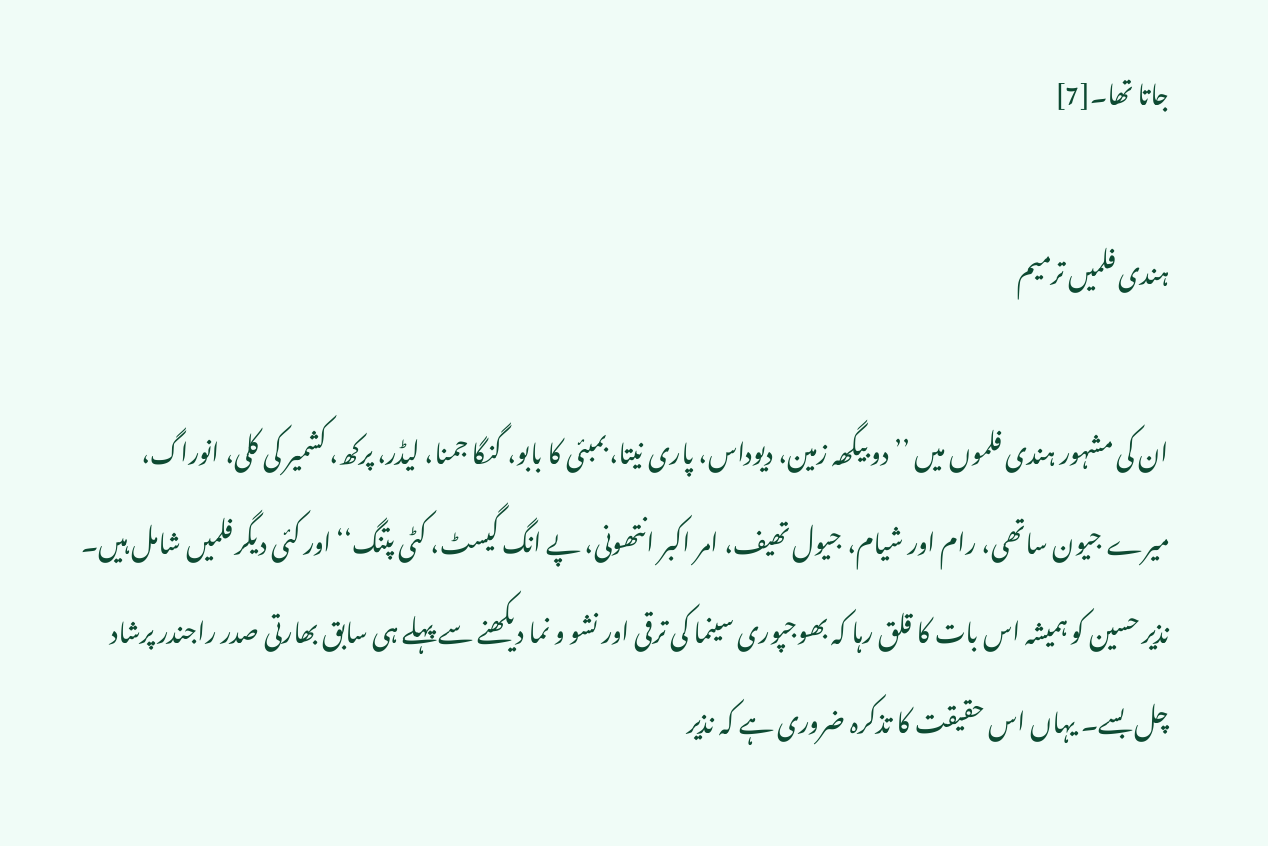جاتا تھا۔[7]

ہندی فلمیں ترمیم

ان کی مشہور ہندی فلموں میں ’’دو بیگھہ زمین، دیوداس، پاری نیتا، بمبئی کا بابو، گنگا جمنا، لیڈر، پرکھ، کشمیر کی کلی، انوراگ، میرے جیون ساتھی، رام اور شیام، جیول تھیف، امر اکبر انتھونی، پے انگ گیسٹ، کٹی پتنگ‘‘ اور کئی دیگر فلمیں شامل ہیں۔ نذیر حسین کو ہمیشہ اس بات کا قلق رہا کہ بھوجپوری سینما کی ترقی اور نشو و نما دیکھنے سے پہلے ہی سابق بھارتی صدر راجندر پرشاد چل بسے۔ یہاں اس حقیقت کا تذکرہ ضروری ہے کہ نذیر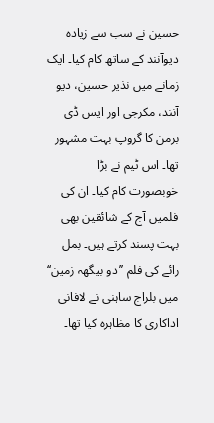حسین نے سب سے زیادہ دیوآنند کے ساتھ کام کیا۔ ایک زمانے میں نذیر حسین، دیو آنند، مکرجی اور ایس ڈی برمن کا گروپ بہت مشہور تھا۔ اس ٹیم نے بڑا خوبصورت کام کیا۔ ان کی فلمیں آج کے شائقین بھی بہت پسند کرتے ہیں۔ بمل رائے کی فلم ’’دو بیگھہ زمین‘‘ میں بلراج ساہنی نے لافانی اداکاری کا مظاہرہ کیا تھا۔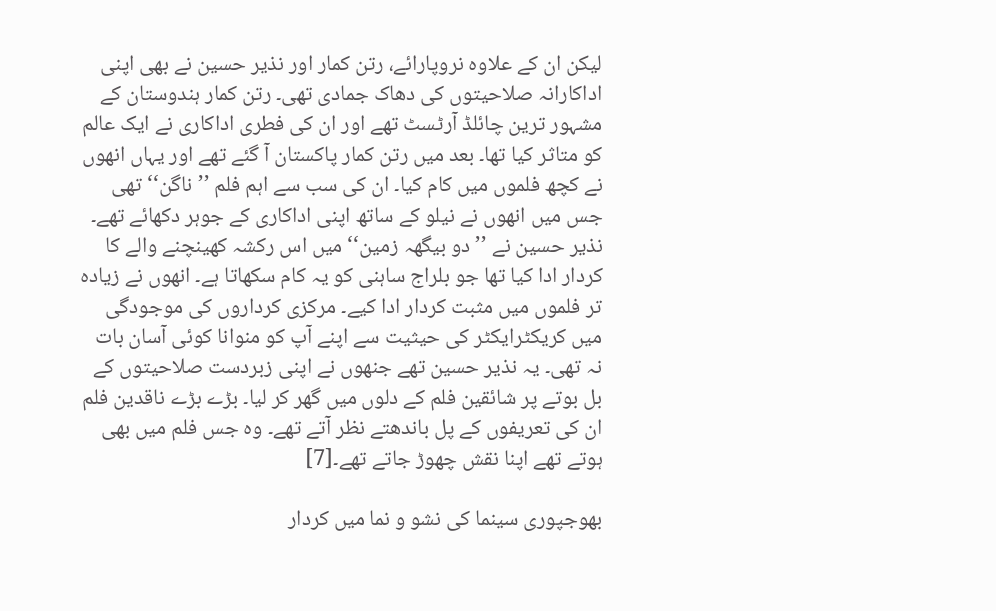لیکن ان کے علاوہ نروپارائے، رتن کمار اور نذیر حسین نے بھی اپنی اداکارانہ صلاحیتوں کی دھاک جمادی تھی۔ رتن کمار ہندوستان کے مشہور ترین چائلڈ آرٹسٹ تھے اور ان کی فطری اداکاری نے ایک عالم کو متاثر کیا تھا۔ بعد میں رتن کمار پاکستان آ گئے تھے اور یہاں انھوں نے کچھ فلموں میں کام کیا۔ ان کی سب سے اہم فلم ’’ناگن‘‘ تھی جس میں انھوں نے نیلو کے ساتھ اپنی اداکاری کے جوہر دکھائے تھے۔ نذیر حسین نے ’’دو بیگھہ زمین‘‘ میں اس رکشہ کھینچنے والے کا کردار ادا کیا تھا جو بلراج ساہنی کو یہ کام سکھاتا ہے۔ انھوں نے زیادہ تر فلموں میں مثبت کردار ادا کیے۔ مرکزی کرداروں کی موجودگی میں کریکٹرایکٹر کی حیثیت سے اپنے آپ کو منوانا کوئی آسان بات نہ تھی۔ یہ نذیر حسین تھے جنھوں نے اپنی زبردست صلاحیتوں کے بل بوتے پر شائقین فلم کے دلوں میں گھر کر لیا۔ بڑے بڑے ناقدین فلم ان کی تعریفوں کے پل باندھتے نظر آتے تھے۔ وہ جس فلم میں بھی ہوتے تھے اپنا نقش چھوڑ جاتے تھے۔[7]

بھوجپوری سینما کی نشو و نما میں کردار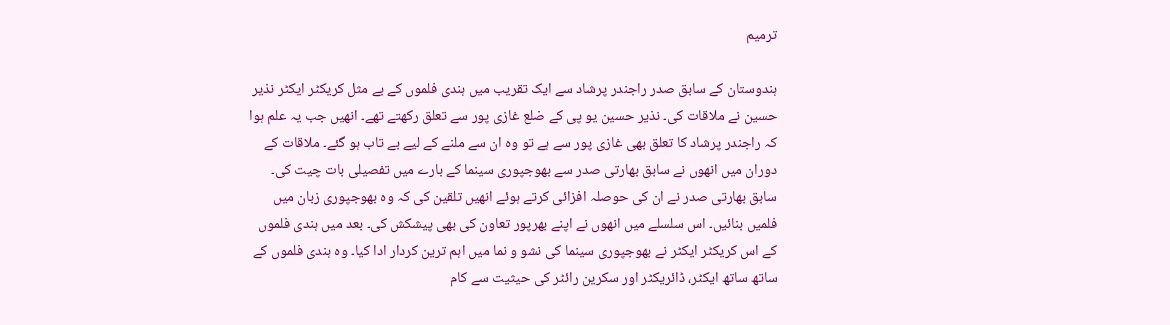ترمیم

ہندوستان کے سابق صدر راجندر پرشاد سے ایک تقریب میں ہندی فلموں کے بے مثل کریکٹر ایکٹر نذیر حسین نے ملاقات کی۔ نذیر حسین یو پی کے ضلع غازی پور سے تعلق رکھتے تھے۔ انھیں جب یہ علم ہوا کہ راجندر پرشاد کا تعلق بھی غازی پور سے ہے تو وہ ان سے ملنے کے لیے بے تاب ہو گئے۔ ملاقات کے دوران میں انھوں نے سابق بھارتی صدر سے بھوجپوری سینما کے بارے میں تفصیلی بات چیت کی۔ سابق بھارتی صدر نے ان کی حوصلہ افزائی کرتے ہوئے انھیں تلقین کی کہ وہ بھوجپوری زبان میں فلمیں بنائیں۔ اس سلسلے میں انھوں نے اپنے بھرپور تعاون کی بھی پیشکش کی۔ بعد میں ہندی فلموں کے اس کریکٹر ایکٹر نے بھوجپوری سینما کی نشو و نما میں اہم ترین کردار ادا کیا۔ وہ ہندی فلموں کے ساتھ ساتھ ایکٹر، ڈائریکٹر اور سکرین رائٹر کی حیثیت سے کام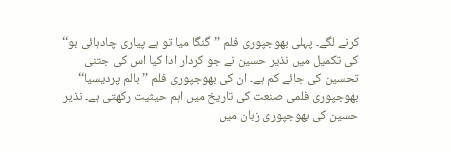کرنے لگے۔ پہلی بھوجپوری فلم ’’گنگا میا تو ہے پیاری چادہائی بو‘‘ کی تکمیل میں نذیر حسین نے جو کردار ادا کیا اس کی جتنی تحسین کی جائے کم ہے۔ ان کی بھوجپوری فلم ’’بالم پردیسیا‘‘ بھوجپوری فلمی صنعت کی تاریخ میں اہم حیثیت رکھتی ہے۔ نذیر حسین کی بھوجپوری زبان میں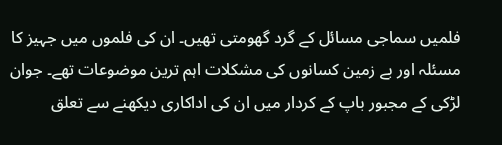فلمیں سماجی مسائل کے گرد گھومتی تھیں۔ ان کی فلموں میں جہیز کا مسئلہ اور بے زمین کسانوں کی مشکلات اہم ترین موضوعات تھے۔ جوان لڑکی کے مجبور باپ کے کردار میں ان کی اداکاری دیکھنے سے تعلق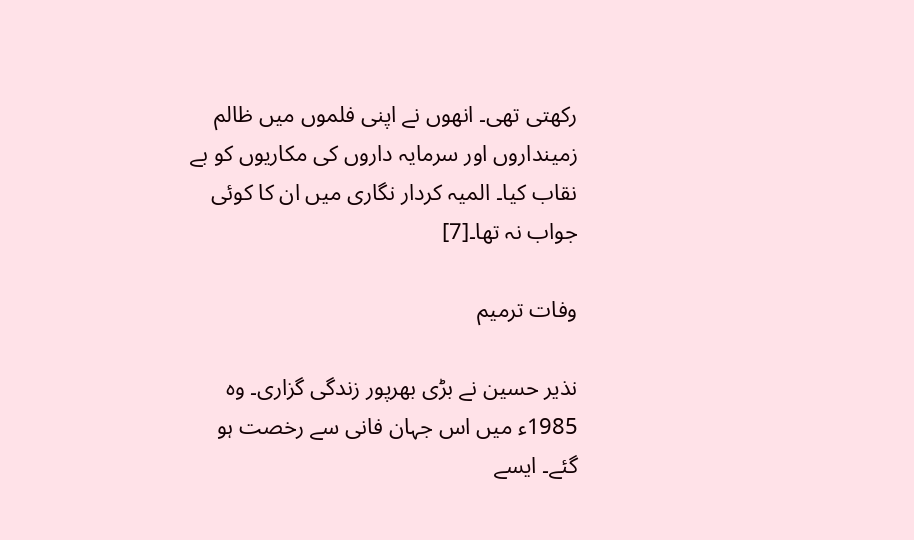رکھتی تھی۔ انھوں نے اپنی فلموں میں ظالم زمینداروں اور سرمایہ داروں کی مکاریوں کو بے نقاب کیا۔ المیہ کردار نگاری میں ان کا کوئی جواب نہ تھا۔[7]

وفات ترمیم

نذیر حسین نے بڑی بھرپور زندگی گزاری۔ وہ 1985ء میں اس جہان فانی سے رخصت ہو گئے۔ ایسے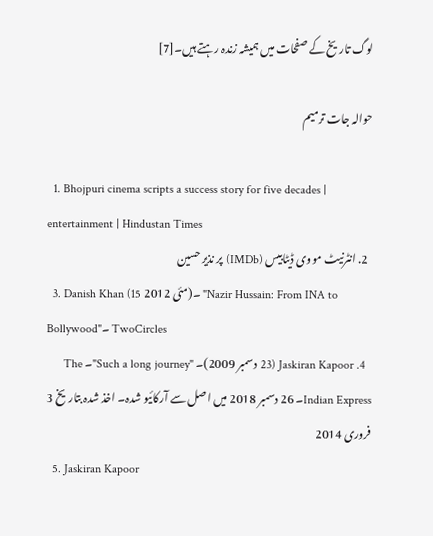لوگ تاریخ کے صفحات میں ہمیشہ زندہ رہتے ہیں۔[7]

حوالہ جات ترمیم

  1. Bhojpuri cinema scripts a success story for five decades | entertainment | Hindustan Times
  2. انٹرنیٹ مووی ڈیٹابیس (IMDb) پر نذیر حسین
  3. Danish Khan (15 مئی 2012)۔ "Nazir Hussain: From INA to Bollywood"۔ TwoCircles
  4. Jaskiran Kapoor (23 دسمبر 2009)۔ "Such a long journey"۔ The Indian Express۔ 26 دسمبر 2018 میں اصل سے آرکائیو شدہ۔ اخذ شدہ بتاریخ 3 فروری 2014
  5. Jaskiran Kapoor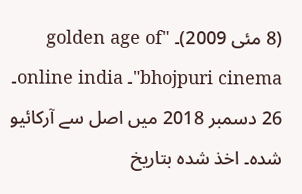(8 مئی 2009)۔ "golden age of bhojpuri cinema"۔ online india۔ 26 دسمبر 2018 میں اصل سے آرکائیو شدہ۔ اخذ شدہ بتاریخ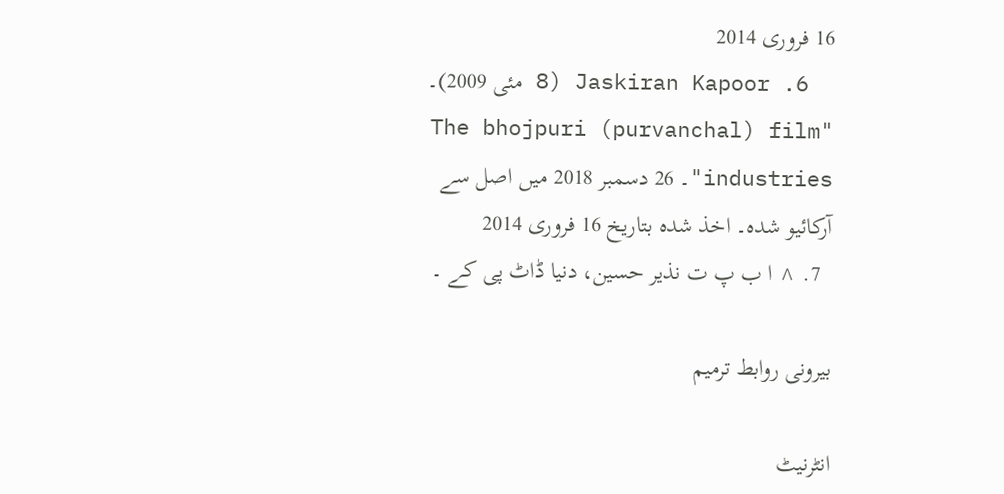16 فروری 2014
  6. Jaskiran Kapoor (8 مئی 2009)۔ "The bhojpuri (purvanchal) film industries"۔ 26 دسمبر 2018 میں اصل سے آرکائیو شدہ۔ اخذ شدہ بتاریخ 16 فروری 2014
  7. ^ ا ب پ ت نذیر حسین، دنیا ڈاٹ پی کے ۔

بیرونی روابط ترمیم

انٹرنیٹ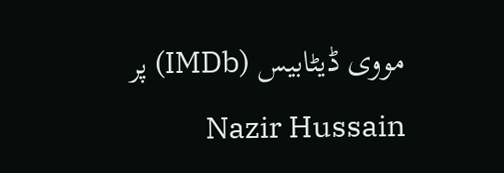مووی ڈیٹابیس (IMDb) پر Nazir Hussain